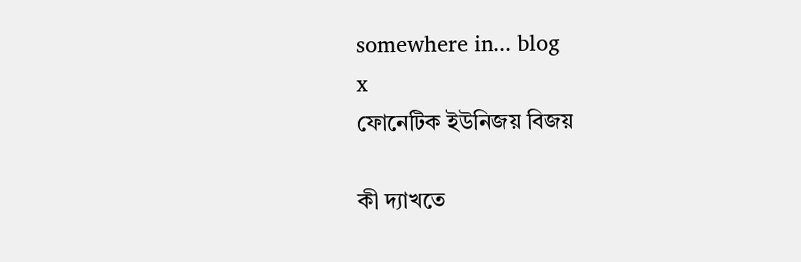somewhere in... blog
x
ফোনেটিক ইউনিজয় বিজয়

কী দ্যাখতে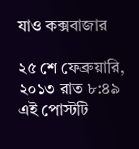যাও কক্সবাজার

২৫ শে ফেব্রুয়ারি, ২০১৩ রাত ৮:৪৯
এই পোস্টটি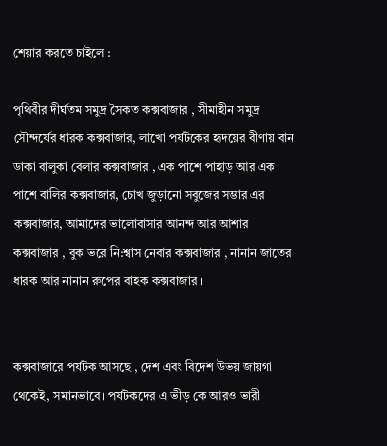শেয়ার করতে চাইলে :

পৃথিবীর দীর্ঘতম সমুদ্র সৈকত কক্সবাজার , সীমাহীন সমুদ্র সৌন্দর্যের ধারক কক্সবাজার, লাখো পর্যটকের হৃদয়ের বীণায় বান ডাকা বালুকা বেলার কক্সবাজার , এক পাশে পাহাড় আর এক পাশে বালির কক্সবাজার, চোখ জুড়ানো সবুজের সম্ভার এর কক্সবাজার, আমাদের ভালোবাসার আনন্দ আর আশার কক্সবাজার , বুক ভরে নি:শ্বাস নেবার কক্সবাজার , নানান জাতের ধারক আর নানান রুপের বাহক কক্সবাজার ।


কক্সবাজারে পর্যটক আসছে , দেশ এবং বিদেশ উভয় জায়গা থেকেই, সমানভাবে। পর্যটকদের এ ভীড় কে আরও ভারী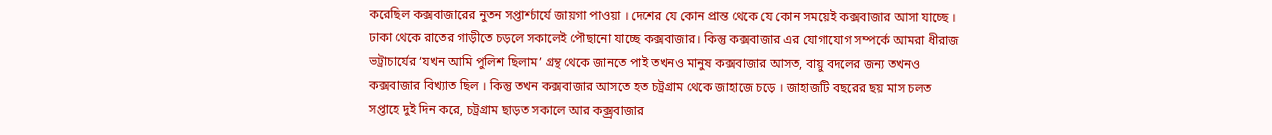করেছিল কক্সবাজারের নুতন সপ্তার্শ্চার্যে জায়গা পাওয়া । দেশের যে কোন প্রান্ত থেকে যে কোন সময়েই কক্সবাজার আসা যাচ্ছে । ঢাকা থেকে রাতের গাড়ীতে চড়লে সকালেই পৌছানো যাচ্ছে কক্সবাজার। কিন্তু কক্সবাজার এর যোগাযোগ সম্পর্কে আমরা ধীরাজ ভট্রাচার্যের ‘যখন আমি পুলিশ ছিলাম’ গ্রন্থ থেকে জানতে পাই তখনও মানুষ কক্সবাজার আসত, বায়ু বদলের জন্য তখনও কক্সবাজার বিখ্যাত ছিল । কিন্তু তখন কক্সবাজার আসতে হত চট্রগ্রাম থেকে জাহাজে চড়ে । জাহাজটি বছরের ছয় মাস চলত সপ্তাহে দুই দিন করে, চট্রগ্রাম ছাড়ত সকালে আর কক্স্রবাজার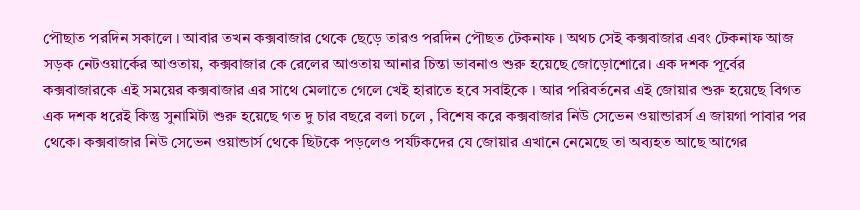পৌছাত পরদিন সকালে । আবার তখন কক্সবাজার থেকে ছেড়ে তারও পরদিন পৌছত টেকনাফ । অথচ সেই কক্সবাজার এবং টেকনাফ আজ সড়ক নেটওয়ার্কের আওতায়, কক্সবাজার কে রেলের আওতায় আনার চিন্তা ভাবনাও শুরু হয়েছে জোড়োশোরে। এক দশক পূর্বের কক্সবাজারকে এই সময়ের কক্সবাজার এর সাথে মেলাতে গেলে খেই হারাতে হবে সবাইকে । আর পরিবর্তনের এই জোয়ার শুরু হয়েছে বিগত এক দশক ধরেই কিন্তু সুনামিটা শুরু হয়েছে গত দু চার বছরে বলা চলে , বিশেষ করে কক্সবাজার নিউ সেভেন ওয়ান্ডারর্স এ জায়গা পাবার পর থেকে। কক্সবাজার নিউ সেভেন ওয়ান্ডার্স থেকে ছিটকে পড়লেও পর্যটকদের যে জোয়ার এখানে নেমেছে তা অব্যহত আছে আগের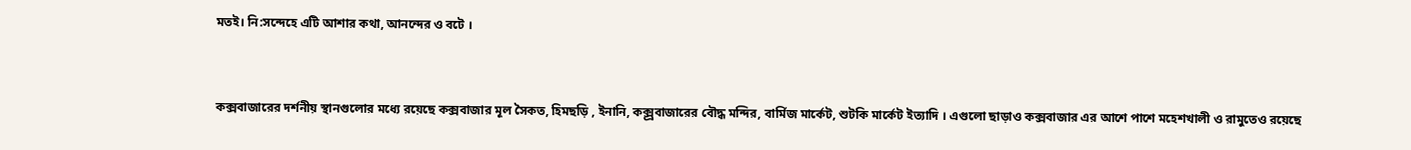মতই। নি:সন্দেহে এটি আশার কথা, আনন্দের ও বটে ।


কক্সবাজারের দর্শনীয় স্থানগুলোর মধ্যে রয়েছে কক্সবাজার মূল সৈকত, হিমছড়ি , ইনানি, কক্স্রবাজারের বৌদ্ধ মন্দির, বার্মিজ মার্কেট, শুটকি মার্কেট ইত্যাদি । এগুলো ছাড়াও কক্সবাজার এর আশে পাশে মহেশখালী ও রামুতেও রয়েছে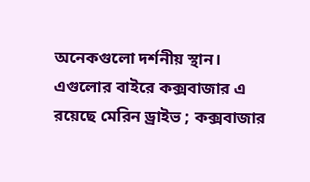অনেকগুলো দর্শনীয় স্থান। এগুলোর বাইরে কক্সবাজার এ রয়েছে মেরিন ড্রাইভ ; কক্সবাজার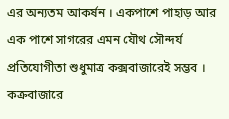এর অন্যতম আকর্ষন । একপাশে পাহাড় আর এক পাশে সাগরের এমন যৌথ সৌন্দর্য প্রতিযোগীতা শুধুমাত্র কক্সবাজারেই সম্ভব । কক্রবাজারে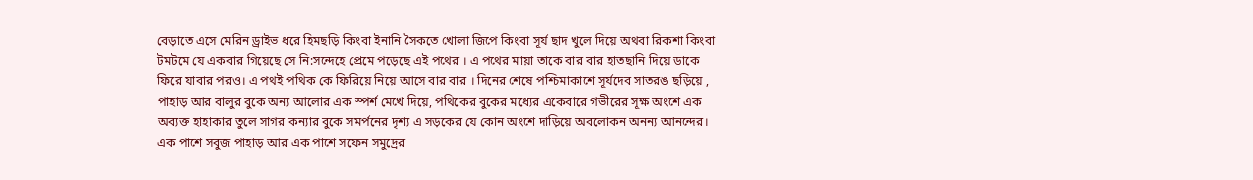বেড়াতে এসে মেরিন ড্রাইভ ধরে হিমছড়ি কিংবা ইনানি সৈকতে খোলা জিপে কিংবা সূর্য ছাদ খুলে দিয়ে অথবা রিকশা কিংবা টমটমে যে একবার গিয়েছে সে নি:সন্দেহে প্রেমে পড়েছে এই পথের । এ পথের মায়া তাকে বার বার হাতছানি দিয়ে ডাকে ফিরে যাবার পরও। এ পথই পথিক কে ফিরিয়ে নিয়ে আসে বার বার । দিনের শেষে পশ্চিমাকাশে সূর্যদেব সাতরঙ ছড়িয়ে , পাহাড় আর বালুর বুকে অন্য আলোর এক স্পর্শ মেখে দিয়ে, পথিকের বুকের মধ্যের একেবারে গভীরের সূক্ষ অংশে এক অব্যক্ত হাহাকার তুলে সাগর কন্যার বুকে সমর্পনের দৃশ্য এ সড়কের যে কোন অংশে দাড়িয়ে অবলোকন অনন্য আনন্দের। এক পাশে সবুজ পাহাড় আর এক পাশে সফেন সমুদ্রের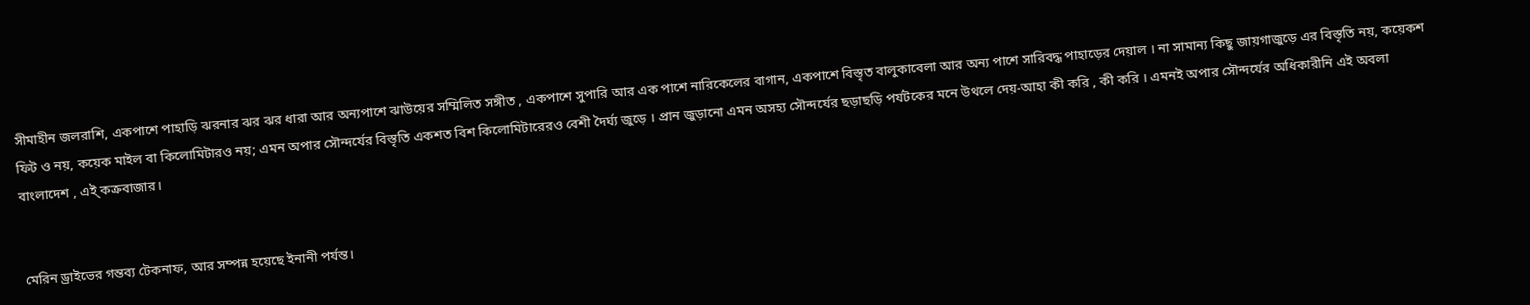সীমাহীন জলরাশি, একপাশে পাহাড়ি ঝরনার ঝর ঝর ধারা আর অন্যপাশে ঝাউয়ের সম্মিলিত সঙ্গীত , একপাশে সুপারি আর এক পাশে নারিকেলের বাগান, একপাশে বিস্তৃত বালুকাবেলা আর অন্য পাশে সারিবদ্ধ পাহাড়ের দেয়াল । না সামান্য কিছু জায়গাজুড়ে এর বিস্তৃতি নয়, কয়েকশ ফিট ও নয়, কয়েক মাইল বা কিলোমিটারও নয়; এমন অপার সৌন্দর্যের বিস্তৃতি একশত বিশ কিলোমিটারেরও বেশী দৈর্ঘ্য জুড়ে । প্রান জুড়ানো এমন অসহ্য সৌন্দর্যের ছড়াছড়ি পর্যটকের মনে উথলে দেয়-আহা কী করি , কী করি । এমনই অপার সৌন্দর্যের অধিকারীনি এই অবলা বাংলাদেশ , এই্ কক্রবাজার।


মেরিন ড্রাইভের গন্তব্য টেকনাফ, আর সম্পন্ন হয়েছে ইনানী পর্যন্ত।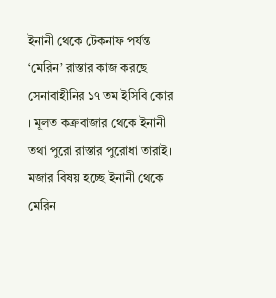ইনানী থেকে টেকনাফ পর্যন্ত ‘মেরিন’ রাস্তার কাজ করছে সেনাবাহীনির ১৭ তম ইসিবি কোর । মূলত কক্রবাজার থেকে ইনানী তথা পুরো রাস্তার পুরোধা তারাই। মজার বিষয় হচ্ছে ইনানী থেকে মেরিন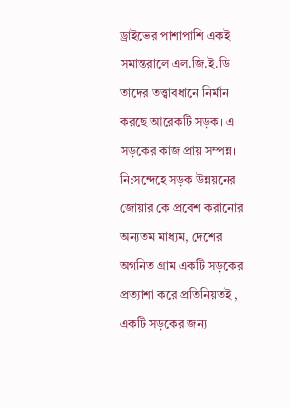ড্রাইভের পাশাপাশি একই সমান্তরালে এল.জি.ই.ডি তাদের তত্ত্বাবধানে নির্মান করছে আরেকটি সড়ক। এ সড়কের কাজ প্রায় সম্পন্ন। নি:সন্দেহে সড়ক উন্নয়নের জোয়ার কে প্রবেশ করানোর অন্যতম মাধ্যম, দেশের অগনিত গ্রাম একটি সড়কের প্রত্যাশা করে প্রতিনিয়তই , একটি সড়কের জন্য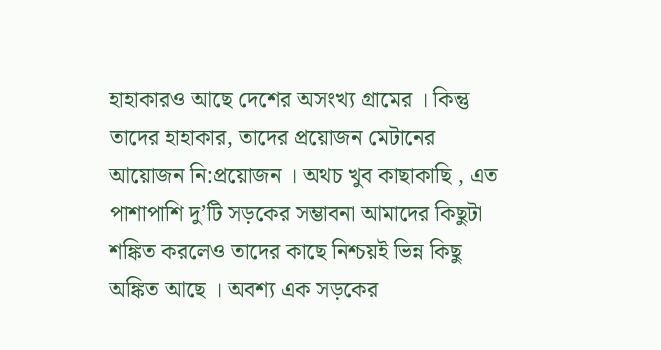হাহাকারও আছে দেশের অসংখ্য গ্রামের । কিন্তু তাদের হাহাকার, তাদের প্রয়োজন মেটানের আয়োজন নি:প্রয়োজন । অথচ খুব কাছাকাছি , এত পাশাপাশি দু’টি সড়কের সম্ভাবনা আমাদের কিছুটা শঙ্কিত করলেও তাদের কাছে নিশ্চয়ই ভিন্ন কিছু অঙ্কিত আছে । অবশ্য এক সড়কের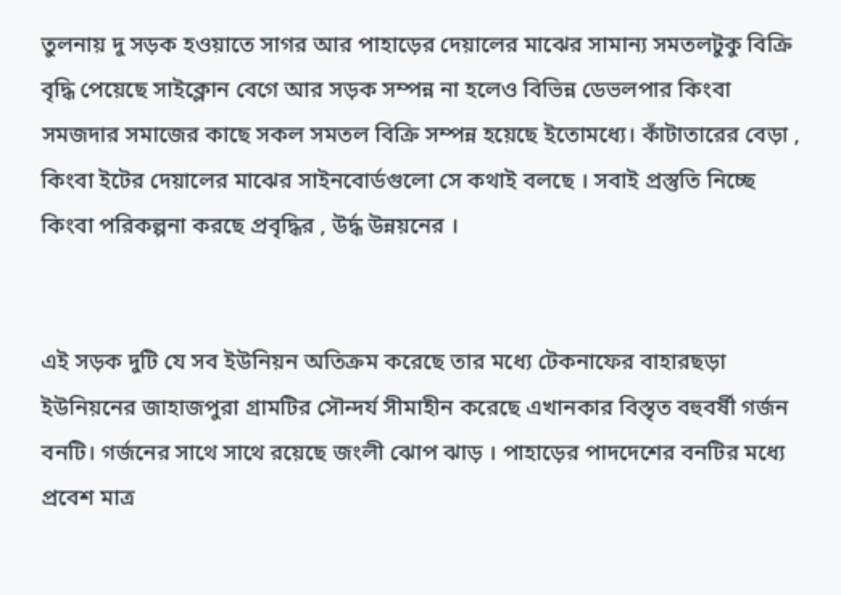তুলনায় দু সড়ক হওয়াতে সাগর আর পাহাড়ের দেয়ালের মাঝের সামান্য সমতলটুকু বিক্রি বৃদ্ধি পেয়েছে সাইক্লোন বেগে আর সড়ক সম্পন্ন না হলেও বিভিন্ন ডেভলপার কিংবা সমজদার সমাজের কাছে সকল সমতল বিক্রি সম্পন্ন হয়েছে ইতোমধ্যে। কাঁটাতারের বেড়া , কিংবা ইটের দেয়ালের মাঝের সাইনবোর্ডগুলো সে কথাই বলছে । সবাই প্রস্তুতি নিচ্ছে কিংবা পরিকল্পনা করছে প্রবৃদ্ধির , উর্দ্ধ উন্নয়নের ।


এই সড়ক দুটি যে সব ইউনিয়ন অতিক্রম করেছে তার মধ্যে টেকনাফের বাহারছড়া ইউনিয়নের জাহাজপুরা গ্রামটির সৌন্দর্য সীমাহীন করেছে এখানকার বিস্তৃত বহুবর্ষী গর্জন বনটি। গর্জনের সাথে সাথে রয়েছে জংলী ঝোপ ঝাড় । পাহাড়ের পাদদেশের বনটির মধ্যে প্রবেশ মাত্র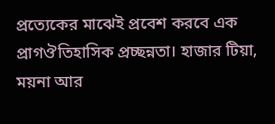প্রত্যেকের মাঝেই প্রবেশ করবে এক প্রাগঔতিহাসিক প্রচ্ছন্নতা। হাজার টিয়া, ময়না আর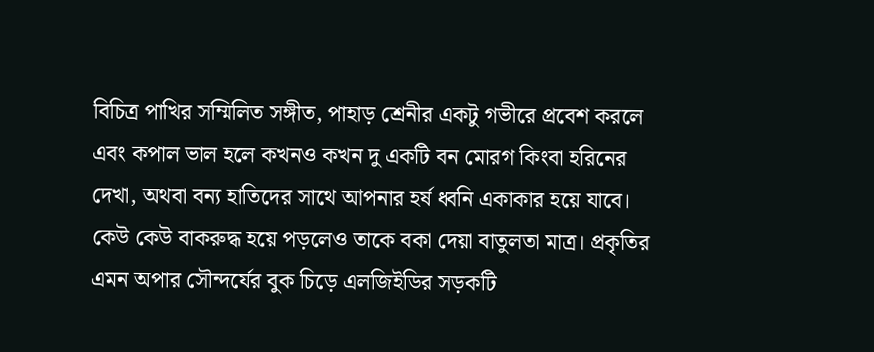বিচিত্র পাখির সম্মিলিত সঙ্গীত, পাহাড় শ্রেনীর একটু গভীরে প্রবেশ করলে এবং কপাল ভাল হলে কখনও কখন দু একটি বন মোরগ কিংবা হরিনের দেখা, অথবা বন্য হাতিদের সাথে আপনার হর্ষ ধ্বনি একাকার হয়ে যাবে। কেউ কেউ বাকরুদ্ধ হয়ে পড়লেও তাকে বকা দেয়া বাতুলতা মাত্র। প্রকৃতির এমন অপার সৌন্দর্যের বুক চিড়ে এলজিইডির সড়কটি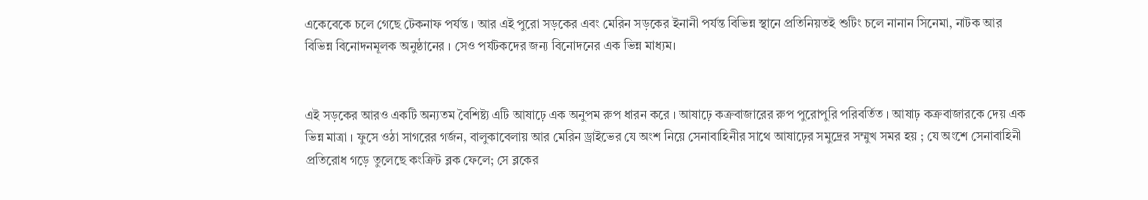একেবেকে চলে গেছে টেকনাফ পর্যন্ত । আর এই পুরো সড়কের এবং মেরিন সড়কের ইনানী পর্যন্ত বিভিন্ন স্থানে প্রতিনিয়তই শুটিং চলে নানান সিনেমা, নাটক আর বিভিন্ন বিনোদনমূলক অনুষ্ঠানের । সেও পর্যটকদের জন্য বিনোদনের এক ভিন্ন মাধ্যম।


এই সড়কের আরও একটি অন্যতম বৈশিষ্ট্য এটি আষাঢ়ে এক অনুপম রুপ ধারন করে । আষাঢ়ে কক্রবাজারের রুপ পুরোপুরি পরিবর্তিত । আষাঢ় কক্রবাজারকে দেয় এক ভিন্ন মাত্রা । ফুসে ওঠা সাগরের গর্জন, বালুকাবেলায় আর মেরিন ড্রাইভের যে অংশ নিয়ে সেনাবাহিনীর সাথে আষাঢ়ের সমুদ্রের সম্মুখ সমর হয় ; যে অংশে সেনাবাহিনী প্রতিরোধ গড়ে তুলেছে কংক্রিট ব্লক ফেলে; সে ব্লকের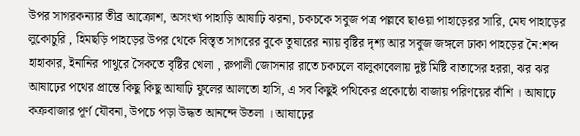উপর সাগরকন্যার তীব্র আক্রোশ, অসংখ্য পাহাড়ি আষাঢ়ি ঝরনা, চকচকে সবুজ পত্র পল্লবে ছাওয়া পাহাড়েরর সারি, মেঘ পাহাড়ের লুকোচুরি , হিমছড়ি পাহড়ের উপর থেকে বিস্তৃত সাগরের বুকে তুষারের ন্যায় বৃষ্টির দৃশ্য আর সবুজ জঙ্গলে ঢাকা পাহড়ের নৈ:শব্দ হাহাকার, ইনানির পাথুরে সৈকতে বৃষ্টির খেলা , রুপালী জোসনার রাতে চকচলে বালুকাবেলায় দুষ্ট মিষ্টি বাতাসের হররা, ঝর ঝর আষাঢ়ের পথের প্রান্তে কিছু কিছু আষাঢ়ি ফুলের আলতো হাসি, এ সব কিছুই পথিকের প্রকোষ্ঠো বাজায় পরিণয়ের বাঁশি । আষাঢ়ে কক্রবাজার পূর্ণ যৌবনা, উপচে পড়া উদ্ধত আনন্দে উতলা । আষাঢ়ের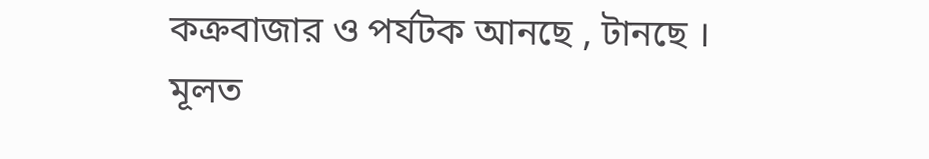কক্রবাজার ও পর্যটক আনছে , টানছে । মূলত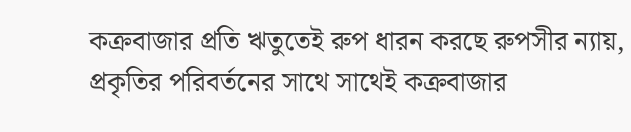কক্রবাজার প্রতি ঋতুতেই রুপ ধারন করছে রুপসীর ন্যায়, প্রকৃতির পরিবর্তনের সাথে সাথেই কক্রবাজার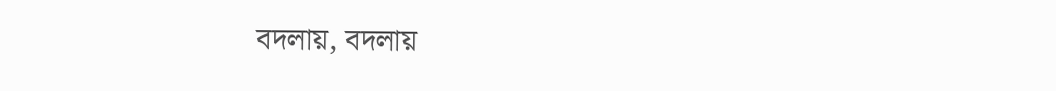বদলায়, বদলায়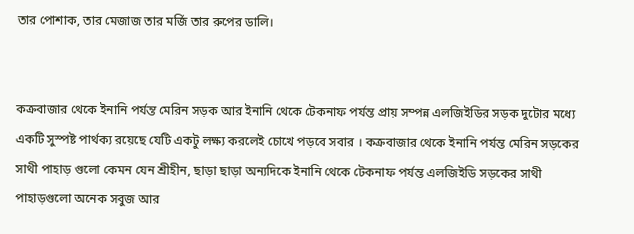তার পোশাক, তার মেজাজ তার মর্জি তার রুপের ডালি।


কক্রবাজার থেকে ইনানি পর্যন্ত মেরিন সড়ক আর ইনানি থেকে টেকনাফ পর্যন্ত প্রায় সম্পন্ন এলজিইডির সড়ক দুটোর মধ্যে একটি সুস্পষ্ট পার্থক্য রয়েছে যেটি একটু লক্ষ্য করলেই চোখে পড়বে সবার । কক্রবাজার থেকে ইনানি পর্যন্ত মেরিন সড়কের সাথী পাহাড় গুলো কেমন যেন শ্রীহীন, ছাড়া ছাড়া অন্যদিকে ইনানি থেকে টেকনাফ পর্যন্ত এলজিইডি সড়কের সাথী পাহাড়গুলো অনেক সবুজ আর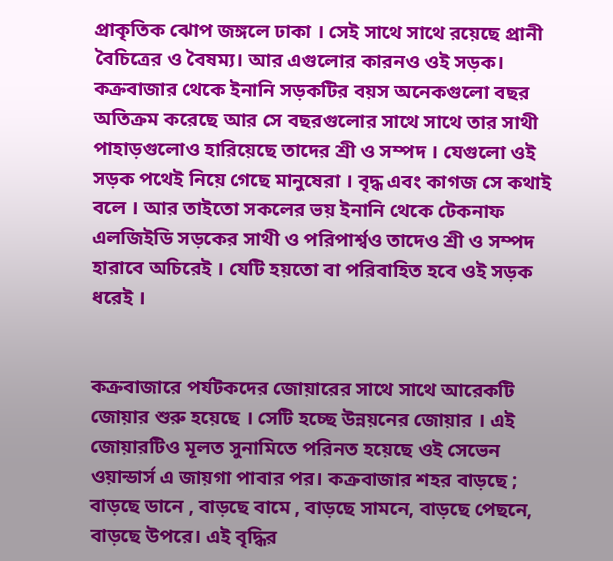প্রাকৃতিক ঝোপ জঙ্গলে ঢাকা । সেই সাথে সাথে রয়েছে প্রানী বৈচিত্রের ও বৈষম্য। আর এগুলোর কারনও ওই সড়ক। কক্রবাজার থেকে ইনানি সড়কটির বয়স অনেকগুলো বছর অতিক্রম করেছে আর সে বছরগুলোর সাথে সাথে তার সাথী পাহাড়গুলোও হারিয়েছে তাদের শ্রী ও সম্পদ । যেগুলো ওই সড়ক পথেই নিয়ে গেছে মানুষেরা । বৃদ্ধ এবং কাগজ সে কথাই বলে । আর তাইতো সকলের ভয় ইনানি থেকে টেকনাফ এলজিইডি সড়কের সাথী ও পরিপার্শ্বও তাদেও শ্রী ও সম্পদ হারাবে অচিরেই । যেটি হয়তো বা পরিবাহিত হবে ওই সড়ক ধরেই ।


কক্রবাজারে পর্যটকদের জোয়ারের সাথে সাথে আরেকটি জোয়ার শুরু হয়েছে । সেটি হচ্ছে উন্নয়নের জোয়ার । এই জোয়ারটিও মূলত সুনামিতে পরিনত হয়েছে ওই সেভেন ওয়ান্ডার্স এ জায়গা পাবার পর। কক্রবাজার শহর বাড়ছে ; বাড়ছে ডানে , বাড়ছে বামে , বাড়ছে সামনে, বাড়ছে পেছনে, বাড়ছে উপরে। এই বৃদ্ধির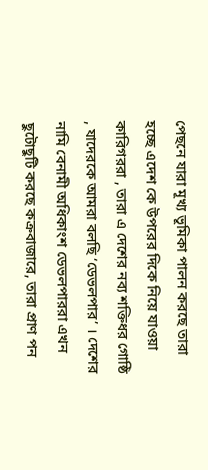পেছনে যারা মূখ্য ভূমিকা পালন করছে তারা হচ্ছে এদেশ কে উপরের দিকে নিয়ে যাওয়া কারিগররা , তারা এ দেশের নব্য শক্তিধর গোষ্ঠি , যাদেরকে আমরা বলছি ‘ডেভলপার’ । দেশের নামি বেনামী অধিকাংশ ডেভলপাররা এখন ছুটোছুটি করছে কক্রবাজারে, তারা প্রাণ পন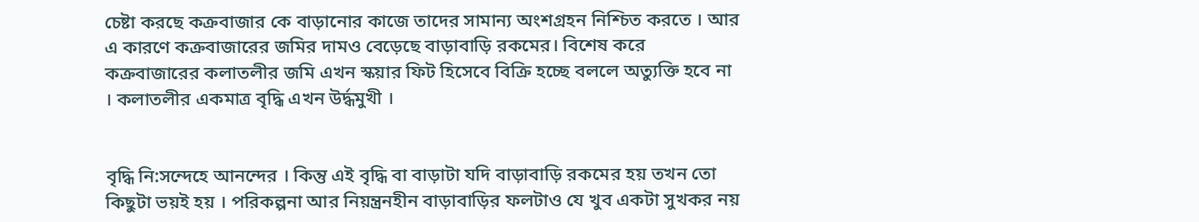চেষ্টা করছে কক্রবাজার কে বাড়ানোর কাজে তাদের সামান্য অংশগ্রহন নিশ্চিত করতে । আর এ কারণে কক্রবাজারের জমির দামও বেড়েছে বাড়াবাড়ি রকমের। বিশেষ করে কক্রবাজারের কলাতলীর জমি এখন স্কয়ার ফিট হিসেবে বিক্রি হচ্ছে বললে অত্যুক্তি হবে না । কলাতলীর একমাত্র বৃদ্ধি এখন উর্দ্ধমুখী ।


বৃদ্ধি নি:সন্দেহে আনন্দের । কিন্তু এই বৃদ্ধি বা বাড়াটা যদি বাড়াবাড়ি রকমের হয় তখন তো কিছুটা ভয়ই হয় । পরিকল্পনা আর নিয়ন্ত্রনহীন বাড়াবাড়ির ফলটাও যে খুব একটা সুখকর নয়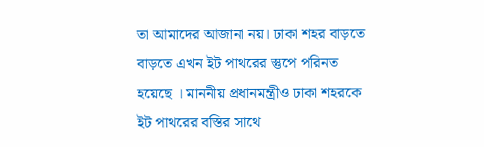তা আমাদের আজানা নয়। ঢাকা শহর বাড়তে বাড়তে এখন ইট পাথরের স্তুপে পরিনত হয়েছে । মাননীয় প্রধানমন্ত্রীও ঢাকা শহরকে ইট পাথরের বস্তির সাথে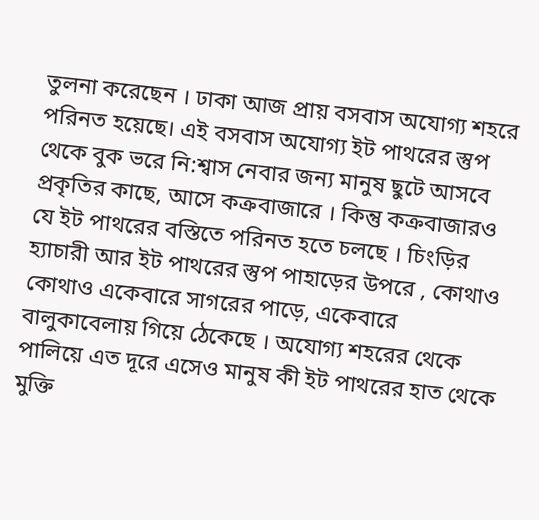তুলনা করেছেন । ঢাকা আজ প্রায় বসবাস অযোগ্য শহরে পরিনত হয়েছে। এই বসবাস অযোগ্য ইট পাথরের স্তুপ থেকে বুক ভরে নি:শ্বাস নেবার জন্য মানুষ ছুটে আসবে প্রকৃতির কাছে, আসে কক্রবাজারে । কিন্তু কক্রবাজারও যে ইট পাথরের বস্তিতে পরিনত হতে চলছে । চিংড়ির হ্যাচারী আর ইট পাথরের স্তুপ পাহাড়ের উপরে , কোথাও কোথাও একেবারে সাগরের পাড়ে, একেবারে বালুকাবেলায় গিয়ে ঠেকেছে । অযোগ্য শহরের থেকে পালিয়ে এত দূরে এসেও মানুষ কী ইট পাথরের হাত থেকে মুক্তি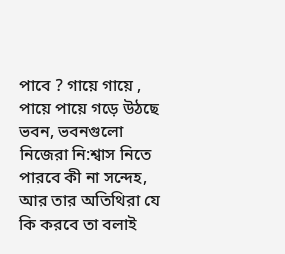পাবে ? গায়ে গায়ে , পায়ে পায়ে গড়ে উঠছে ভবন, ভবনগুলো নিজেরা নি:শ্বাস নিতে পারবে কী না সন্দেহ, আর তার অতিথিরা যে কি করবে তা বলাই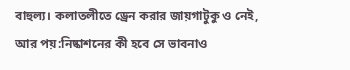বাহুল্য। কলাতলীতে ড্রেন করার জায়গাটুকু ও নেই, আর পয়:নিষ্কাশনের কী হবে সে ভাবনাও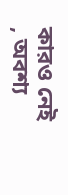কারও নেই , অবশ্য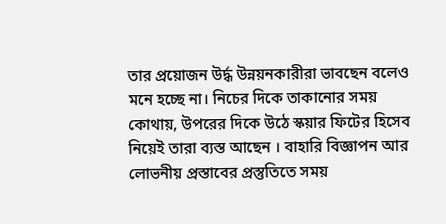তার প্রয়োজন উর্দ্ধ উন্নয়নকারীরা ভাবছেন বলেও মনে হচ্ছে না। নিচের দিকে তাকানোর সময় কোথায়, উপরের দিকে উঠে স্কয়ার ফিটের হিসেব নিয়েই তারা ব্যস্ত আছেন । বাহারি বিজ্ঞাপন আর লোভনীয় প্রস্তাবের প্রস্তুতিতে সময়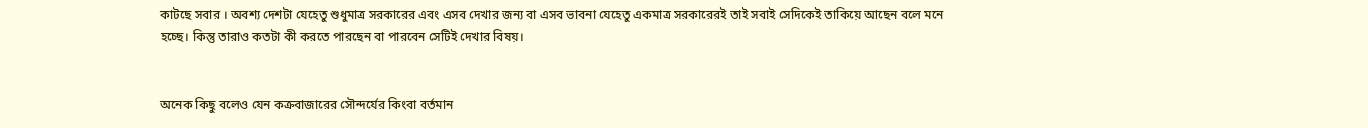কাটছে সবার । অবশ্য দেশটা যেহেতু শুধুমাত্র সরকারের এবং এসব দেখার জন্য বা এসব ভাবনা যেহেতু একমাত্র সরকারেরই তাই সবাই সেদিকেই তাকিয়ে আছেন বলে মনে হচ্ছে। কিন্তু তারাও কতটা কী করতে পারছেন বা পারবেন সেটিই দেখার বিষয়।


অনেক কিছু বলেও যেন কক্রবাজারের সৌন্দর্যের কিংবা বর্তমান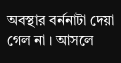অবস্থার বর্ননাটা দেয়া গেল না । আসলে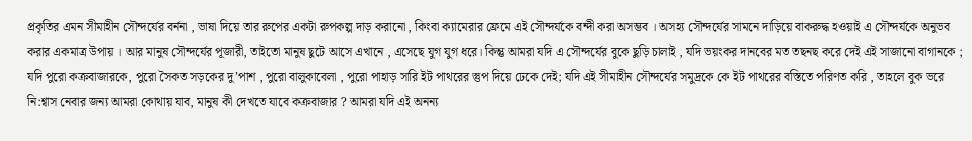প্রকৃতির এমন সীমাহীন সৌন্দর্যের বর্ননা , ভাষা দিয়ে তার রুপের একটা রুপকল্প দাড় করানো , কিংবা ক্যামেরার ফ্রেমে এই সৌন্দর্যকে বন্দী করা অসম্ভব । অসহ্য সৌন্দর্যের সামনে দাড়িয়ে বাকরুদ্ধ হওয়াই এ সৌন্দর্যকে অনুভব করার একমাত্র উপায় । আর মানুষ সৌন্দর্যের পূজারী, তাইতো মানুষ ছুটে আসে এখানে , এসেছে যুগ যুগ ধরে। কিন্তু আমরা যদি এ সৌন্দর্যের বুকে ছুড়ি চালাই , যদি ভয়ংকর দানবের মত তছনছ করে দেই এই সাজানো বাগানকে ; যদি পুরো কক্রবাজারকে, পুরো সৈকত সড়কের দু’পাশ , পুরো বালুকাবেলা , পুরো পাহাড় সারি ইট পাথরের স্তুপ দিয়ে ঢেকে দেই; যদি এই সীমাহীন সৌন্দর্যের সমুদ্রকে কে ইট পাথরের বস্তিতে পরিণত করি , তাহলে বুক ভরে নি:শ্বাস নেবার জন্য আমরা কোথায় যাব, মানুষ কী দেখতে যাবে কক্রবাজার ? আমরা যদি এই অনন্য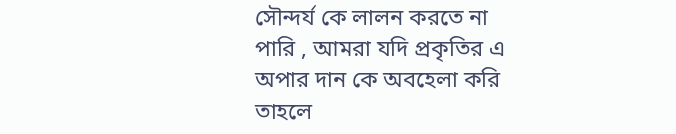সৌন্দর্য কে লালন করতে না পারি , আমরা যদি প্রকৃতির এ অপার দান কে অবহেলা করি তাহলে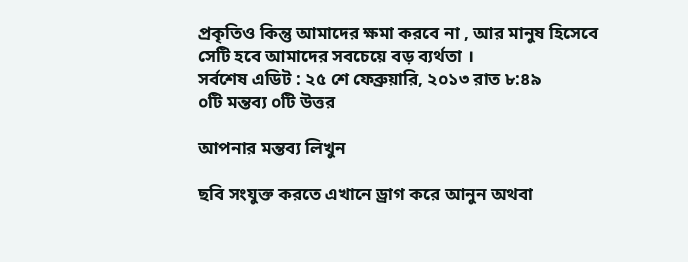প্রকৃতিও কিন্তু আমাদের ক্ষমা করবে না , আর মানুষ হিসেবে সেটি হবে আমাদের সবচেয়ে বড় ব্যর্থতা ।
সর্বশেষ এডিট : ২৫ শে ফেব্রুয়ারি, ২০১৩ রাত ৮:৪৯
০টি মন্তব্য ০টি উত্তর

আপনার মন্তব্য লিখুন

ছবি সংযুক্ত করতে এখানে ড্রাগ করে আনুন অথবা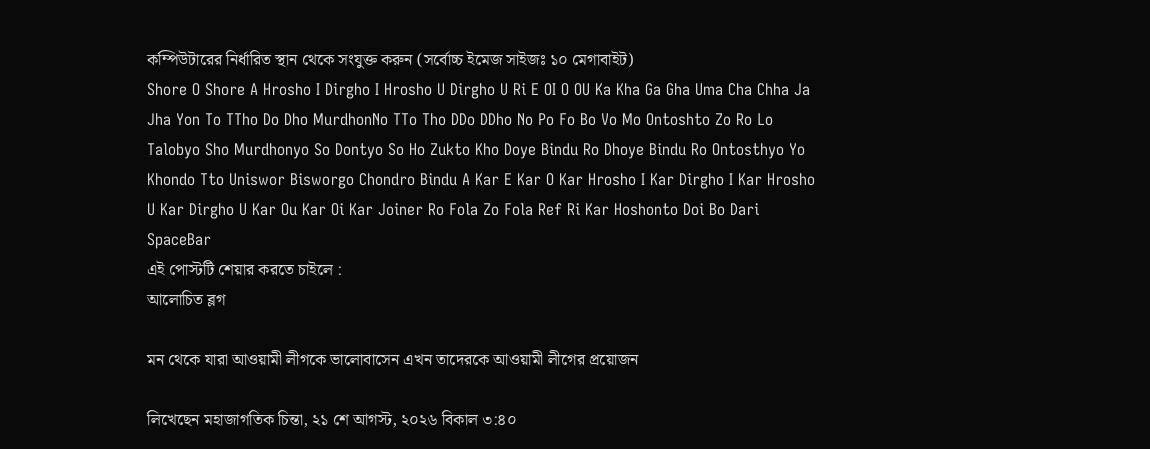কম্পিউটারের নির্ধারিত স্থান থেকে সংযুক্ত করুন (সর্বোচ্চ ইমেজ সাইজঃ ১০ মেগাবাইট)
Shore O Shore A Hrosho I Dirgho I Hrosho U Dirgho U Ri E OI O OU Ka Kha Ga Gha Uma Cha Chha Ja Jha Yon To TTho Do Dho MurdhonNo TTo Tho DDo DDho No Po Fo Bo Vo Mo Ontoshto Zo Ro Lo Talobyo Sho Murdhonyo So Dontyo So Ho Zukto Kho Doye Bindu Ro Dhoye Bindu Ro Ontosthyo Yo Khondo Tto Uniswor Bisworgo Chondro Bindu A Kar E Kar O Kar Hrosho I Kar Dirgho I Kar Hrosho U Kar Dirgho U Kar Ou Kar Oi Kar Joiner Ro Fola Zo Fola Ref Ri Kar Hoshonto Doi Bo Dari SpaceBar
এই পোস্টটি শেয়ার করতে চাইলে :
আলোচিত ব্লগ

মন থেকে যারা আওয়ামী লীগকে ভালোবাসেন এখন তাদেরকে আওয়ামী লীগের প্রয়োজন

লিখেছেন মহাজাগতিক চিন্তা, ২১ শে আগস্ট, ২০২৬ বিকাল ৩:৪০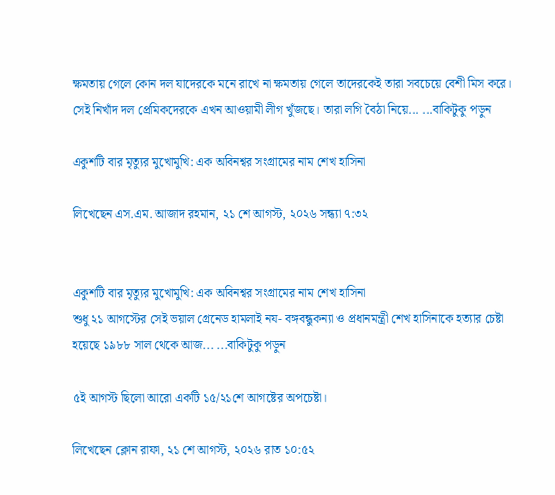ক্ষমতায় গেলে কোন দল যাদেরকে মনে রাখে না ক্ষমতায় গেলে তাদেরকেই তারা সবচেয়ে বেশী মিস করে। সেই নিখাঁদ দল প্রেমিকদেরকে এখন আওয়ামী লীগ খুঁজছে। তারা লগি বৈঠা নিয়ে... ...বাকিটুকু পড়ুন

একুশটি বার মৃত্যুর মুখোমুখি: এক অবিনশ্বর সংগ্রামের নাম শেখ হাসিনা

লিখেছেন এস.এম. আজাদ রহমান, ২১ শে আগস্ট, ২০২৬ সন্ধ্যা ৭:৩২


একুশটি বার মৃত্যুর মুখোমুখি: এক অবিনশ্বর সংগ্রামের নাম শেখ হাসিনা
শুধু ২১ আগস্টের সেই ভয়াল গ্রেনেড হামলাই নয- বঙ্গবন্ধুকন্যা ও প্রধানমন্ত্রী শেখ হাসিনাকে হত্যার চেষ্টা হয়েছে ১৯৮৮ সাল থেকে আজ... ...বাকিটুকু পড়ুন

৫ই আগস্ট ছিলো আরো একটি ১৫/২১শে আগষ্টের অপচেষ্টা।

লিখেছেন ক্লোন রাফা, ২১ শে আগস্ট, ২০২৬ রাত ১০:৫২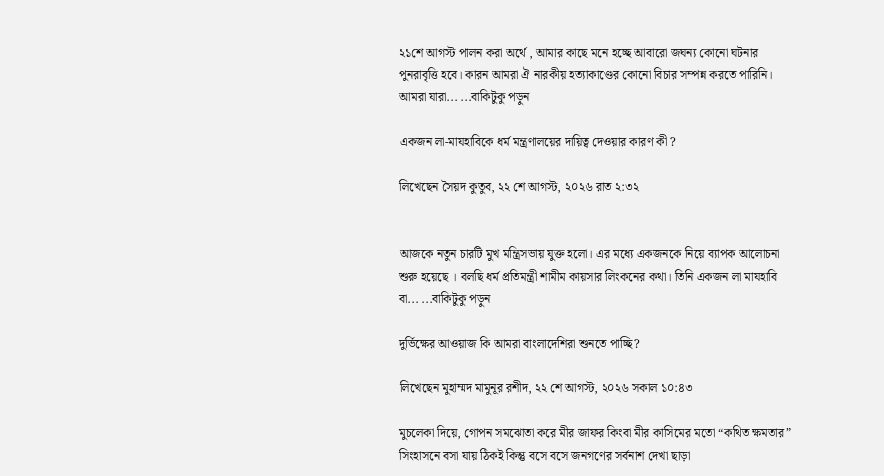২১শে আগস্ট পালন করা অর্থে , আমার কাছে মনে হচ্ছে আবারো জঘন্য কোনো ঘটনার পুনরাবৃত্তি হবে। কারন আমরা ঐ নারকীয় হত্যাকাণ্ডের কোনো বিচার সম্পন্ন করতে পারিনি। আমরা যারা... ...বাকিটুকু পড়ুন

একজন লা-মাযহাবিকে ধর্ম মন্ত্রণালয়ের দায়িত্ব দেওয়ার কারণ কী ?

লিখেছেন সৈয়দ কুতুব, ২২ শে আগস্ট, ২০২৬ রাত ২:৩২


আজকে নতুন চারটি মুখ মন্ত্রিসভায় যুক্ত হলো। এর মধ্যে একজনকে নিয়ে ব্যাপক আলোচনা শুরু হয়েছে । বলছি ধর্ম প্রতিমন্ত্রী শামীম কায়সার লিংকনের কথা। তিনি একজন লা মাযহাবি বা... ...বাকিটুকু পড়ুন

দুর্ভিক্ষের আওয়াজ কি আমরা বাংলাদেশিরা শুনতে পাচ্ছি?

লিখেছেন মুহাম্মদ মামুনূর রশীদ, ২২ শে আগস্ট, ২০২৬ সকাল ১০:৪৩

মুচলেকা দিয়ে, গোপন সমঝোতা করে মীর জাফর কিংবা মীর কাসিমের মতো “কথিত ক্ষমতার” সিংহাসনে বসা যায় ঠিকই কিন্তু বসে বসে জনগণের সর্বনাশ দেখা ছাড়া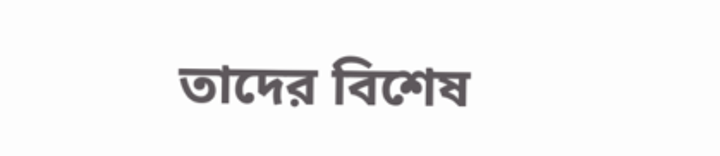তাদের বিশেষ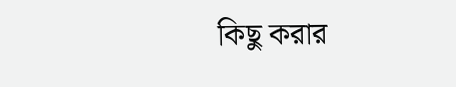কিছু করার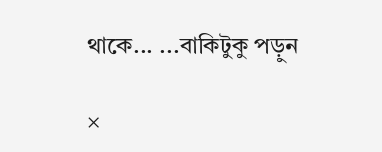থাকে... ...বাকিটুকু পড়ুন

×